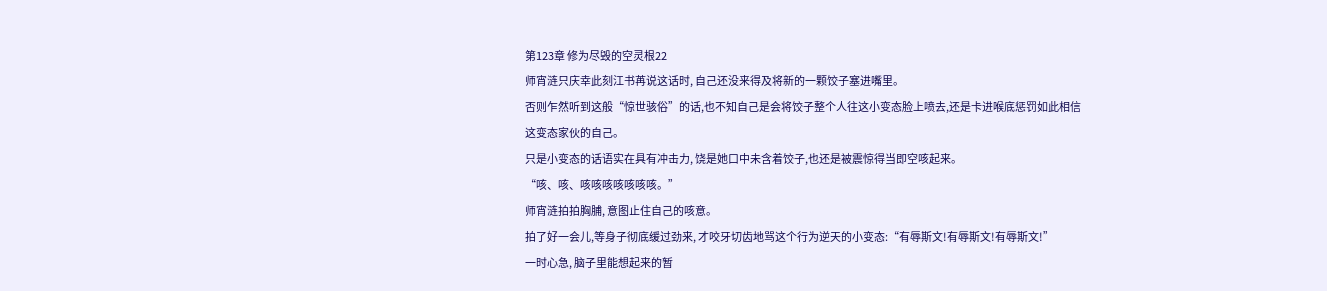第123章 修为尽毁的空灵根22
师宵涟只庆幸此刻江书苒说这话时, 自己还没来得及将新的一颗饺子塞进嘴里。
否则乍然听到这般“惊世骇俗”的话,也不知自己是会将饺子整个人往这小变态脸上喷去,还是卡进喉底惩罚如此相信这变态家伙的自己。
只是小变态的话语实在具有冲击力, 饶是她口中未含着饺子,也还是被震惊得当即空咳起来。
“咳、咳、咳咳咳咳咳咳咳。”
师宵涟拍拍胸脯, 意图止住自己的咳意。
拍了好一会儿,等身子彻底缓过劲来, 才咬牙切齿地骂这个行为逆天的小变态:“有辱斯文!有辱斯文!有辱斯文!”
一时心急, 脑子里能想起来的暂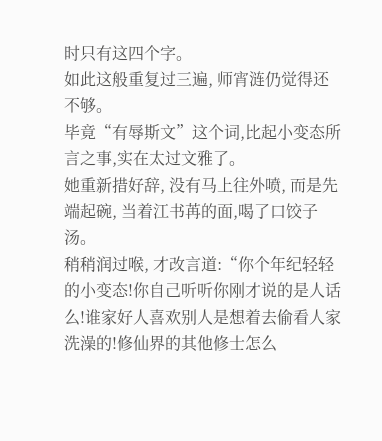时只有这四个字。
如此这般重复过三遍, 师宵涟仍觉得还不够。
毕竟“有辱斯文”这个词,比起小变态所言之事,实在太过文雅了。
她重新措好辞, 没有马上往外喷, 而是先端起碗, 当着江书苒的面,喝了口饺子汤。
稍稍润过喉, 才改言道:“你个年纪轻轻的小变态!你自己听听你刚才说的是人话么!谁家好人喜欢别人是想着去偷看人家洗澡的!修仙界的其他修士怎么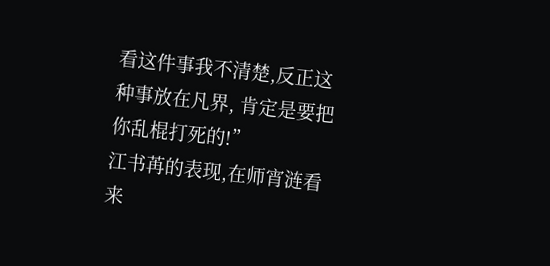看这件事我不清楚,反正这种事放在凡界, 肯定是要把你乱棍打死的!”
江书苒的表现,在师宵涟看来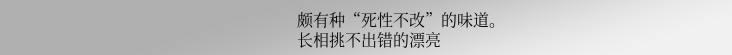颇有种“死性不改”的味道。
长相挑不出错的漂亮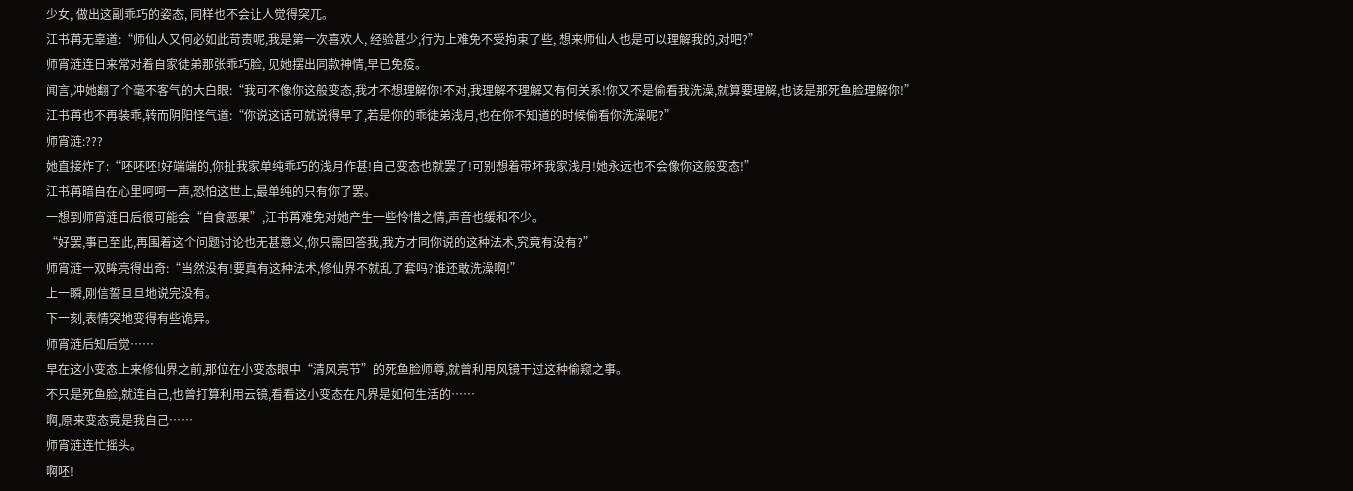少女, 做出这副乖巧的姿态, 同样也不会让人觉得突兀。
江书苒无辜道:“师仙人又何必如此苛责呢,我是第一次喜欢人, 经验甚少,行为上难免不受拘束了些, 想来师仙人也是可以理解我的,对吧?”
师宵涟连日来常对着自家徒弟那张乖巧脸, 见她摆出同款神情,早已免疫。
闻言,冲她翻了个毫不客气的大白眼:“我可不像你这般变态,我才不想理解你!不对,我理解不理解又有何关系!你又不是偷看我洗澡,就算要理解,也该是那死鱼脸理解你!”
江书苒也不再装乖,转而阴阳怪气道:“你说这话可就说得早了,若是你的乖徒弟浅月,也在你不知道的时候偷看你洗澡呢?”
师宵涟:???
她直接炸了:“呸呸呸!好端端的,你扯我家单纯乖巧的浅月作甚!自己变态也就罢了!可别想着带坏我家浅月!她永远也不会像你这般变态!”
江书苒暗自在心里呵呵一声,恐怕这世上,最单纯的只有你了罢。
一想到师宵涟日后很可能会“自食恶果”,江书苒难免对她产生一些怜惜之情,声音也缓和不少。
“好罢,事已至此,再围着这个问题讨论也无甚意义,你只需回答我,我方才同你说的这种法术,究竟有没有?”
师宵涟一双眸亮得出奇:“当然没有!要真有这种法术,修仙界不就乱了套吗?谁还敢洗澡啊!”
上一瞬,刚信誓旦旦地说完没有。
下一刻,表情突地变得有些诡异。
师宵涟后知后觉……
早在这小变态上来修仙界之前,那位在小变态眼中“清风亮节”的死鱼脸师尊,就曾利用风镜干过这种偷窥之事。
不只是死鱼脸,就连自己,也曾打算利用云镜,看看这小变态在凡界是如何生活的……
啊,原来变态竟是我自己……
师宵涟连忙摇头。
啊呸!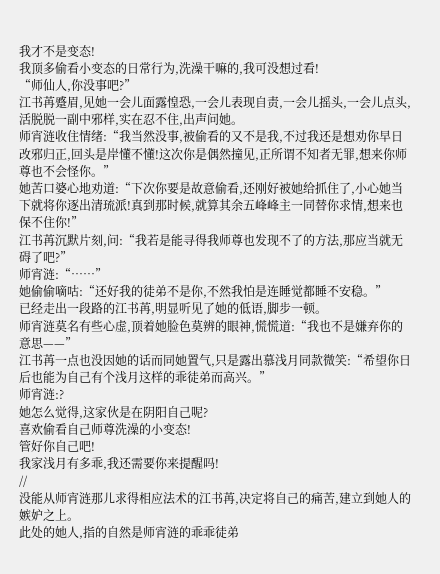我才不是变态!
我顶多偷看小变态的日常行为,洗澡干嘛的,我可没想过看!
“师仙人,你没事吧?”
江书苒蹙眉,见她一会儿面露惶恐,一会儿表现自责,一会儿摇头,一会儿点头,活脱脱一副中邪样,实在忍不住,出声问她。
师宵涟收住情绪:“我当然没事,被偷看的又不是我,不过我还是想劝你早日改邪归正,回头是岸懂不懂!这次你是偶然撞见,正所谓不知者无罪,想来你师尊也不会怪你。”
她苦口婆心地劝道:“下次你要是故意偷看,还刚好被她给抓住了,小心她当下就将你逐出清琉派!真到那时候,就算其余五峰峰主一同替你求情,想来也保不住你!”
江书苒沉默片刻,问:“我若是能寻得我师尊也发现不了的方法,那应当就无碍了吧?”
师宵涟:“……”
她偷偷嘀咕:“还好我的徒弟不是你,不然我怕是连睡觉都睡不安稳。”
已经走出一段路的江书苒,明显听见了她的低语,脚步一顿。
师宵涟莫名有些心虚,顶着她脸色莫辨的眼神,慌慌道:“我也不是嫌弃你的意思——”
江书苒一点也没因她的话而同她置气,只是露出慕浅月同款微笑:“希望你日后也能为自己有个浅月这样的乖徒弟而高兴。”
师宵涟:?
她怎么觉得,这家伙是在阴阳自己呢?
喜欢偷看自己师尊洗澡的小变态!
管好你自己吧!
我家浅月有多乖,我还需要你来提醒吗!
//
没能从师宵涟那儿求得相应法术的江书苒,决定将自己的痛苦,建立到她人的嫉妒之上。
此处的她人,指的自然是师宵涟的乖乖徒弟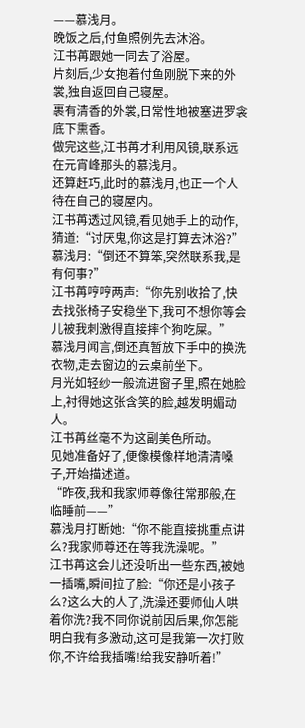——慕浅月。
晚饭之后,付鱼照例先去沐浴。
江书苒跟她一同去了浴屋。
片刻后,少女抱着付鱼刚脱下来的外裳,独自返回自己寝屋。
裹有清香的外裳,日常性地被塞进罗衾底下熏香。
做完这些,江书苒才利用风镜,联系远在元宵峰那头的慕浅月。
还算赶巧,此时的慕浅月,也正一个人待在自己的寝屋内。
江书苒透过风镜,看见她手上的动作,猜道:“讨厌鬼,你这是打算去沐浴?”
慕浅月:“倒还不算笨,突然联系我,是有何事?”
江书苒哼哼两声:“你先别收拾了,快去找张椅子安稳坐下,我可不想你等会儿被我刺激得直接摔个狗吃屎。”
慕浅月闻言,倒还真暂放下手中的换洗衣物,走去窗边的云桌前坐下。
月光如轻纱一般流进窗子里,照在她脸上,衬得她这张含笑的脸,越发明媚动人。
江书苒丝毫不为这副美色所动。
见她准备好了,便像模像样地清清嗓子,开始描述道。
“昨夜,我和我家师尊像往常那般,在临睡前——”
慕浅月打断她:“你不能直接挑重点讲么?我家师尊还在等我洗澡呢。”
江书苒这会儿还没听出一些东西,被她一插嘴,瞬间拉了脸:“你还是小孩子么?这么大的人了,洗澡还要师仙人哄着你洗?我不同你说前因后果,你怎能明白我有多激动,这可是我第一次打败你,不许给我插嘴!给我安静听着!”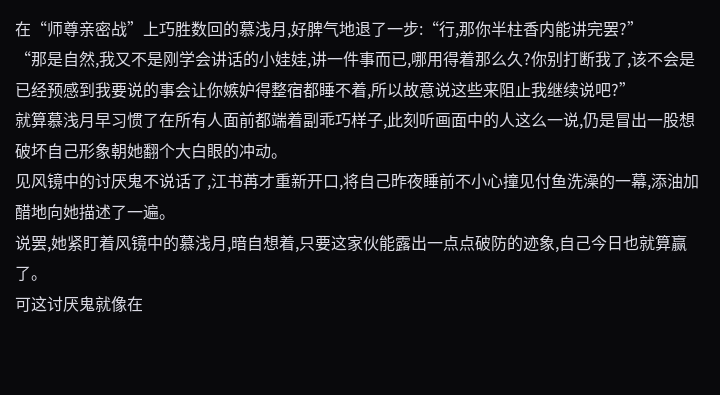在“师尊亲密战”上巧胜数回的慕浅月,好脾气地退了一步:“行,那你半柱香内能讲完罢?”
“那是自然,我又不是刚学会讲话的小娃娃,讲一件事而已,哪用得着那么久?你别打断我了,该不会是已经预感到我要说的事会让你嫉妒得整宿都睡不着,所以故意说这些来阻止我继续说吧?”
就算慕浅月早习惯了在所有人面前都端着副乖巧样子,此刻听画面中的人这么一说,仍是冒出一股想破坏自己形象朝她翻个大白眼的冲动。
见风镜中的讨厌鬼不说话了,江书苒才重新开口,将自己昨夜睡前不小心撞见付鱼洗澡的一幕,添油加醋地向她描述了一遍。
说罢,她紧盯着风镜中的慕浅月,暗自想着,只要这家伙能露出一点点破防的迹象,自己今日也就算赢了。
可这讨厌鬼就像在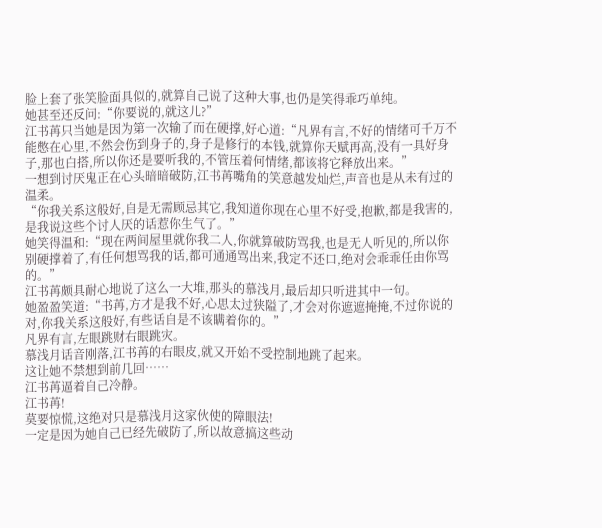脸上套了张笑脸面具似的,就算自己说了这种大事,也仍是笑得乖巧单纯。
她甚至还反问:“你要说的,就这儿?”
江书苒只当她是因为第一次输了而在硬撑,好心道:“凡界有言,不好的情绪可千万不能憋在心里,不然会伤到身子的,身子是修行的本钱,就算你天赋再高,没有一具好身子,那也白搭,所以你还是要听我的,不管压着何情绪,都该将它释放出来。”
一想到讨厌鬼正在心头暗暗破防,江书苒嘴角的笑意越发灿烂,声音也是从未有过的温柔。
“你我关系这般好,自是无需顾忌其它,我知道你现在心里不好受,抱歉,都是我害的,是我说这些个讨人厌的话惹你生气了。”
她笑得温和:“现在两间屋里就你我二人,你就算破防骂我,也是无人听见的,所以你别硬撑着了,有任何想骂我的话,都可通通骂出来,我定不还口,绝对会乖乖任由你骂的。”
江书苒颇具耐心地说了这么一大堆,那头的慕浅月,最后却只听进其中一句。
她盈盈笑道:“书苒,方才是我不好,心思太过狭隘了,才会对你遮遮掩掩,不过你说的对,你我关系这般好,有些话自是不该瞒着你的。”
凡界有言,左眼跳财右眼跳灾。
慕浅月话音刚落,江书苒的右眼皮,就又开始不受控制地跳了起来。
这让她不禁想到前几回……
江书苒逼着自己冷静。
江书苒!
莫要惊慌,这绝对只是慕浅月这家伙使的障眼法!
一定是因为她自己已经先破防了,所以故意搞这些动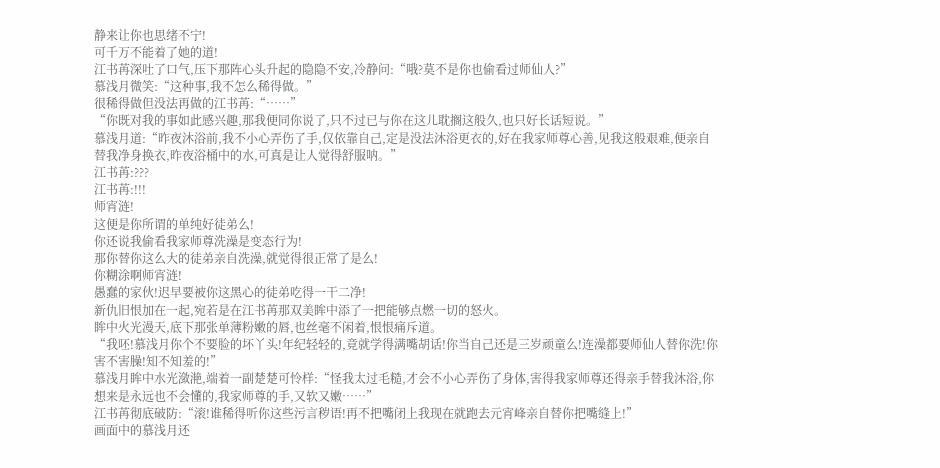静来让你也思绪不宁!
可千万不能着了她的道!
江书苒深吐了口气,压下那阵心头升起的隐隐不安,冷静问:“哦?莫不是你也偷看过师仙人?”
慕浅月微笑:“这种事,我不怎么稀得做。”
很稀得做但没法再做的江书苒:“……”
“你既对我的事如此感兴趣,那我便同你说了,只不过已与你在这儿耽搁这般久,也只好长话短说。”
慕浅月道:“昨夜沐浴前,我不小心弄伤了手,仅依靠自己,定是没法沐浴更衣的,好在我家师尊心善,见我这般艰难,便亲自替我净身换衣,昨夜浴桶中的水,可真是让人觉得舒服呐。”
江书苒:???
江书苒:!!!
师宵涟!
这便是你所谓的单纯好徒弟么!
你还说我偷看我家师尊洗澡是变态行为!
那你替你这么大的徒弟亲自洗澡,就觉得很正常了是么!
你糊涂啊师宵涟!
愚蠢的家伙!迟早要被你这黑心的徒弟吃得一干二净!
新仇旧恨加在一起,宛若是在江书苒那双美眸中添了一把能够点燃一切的怒火。
眸中火光漫天,底下那张单薄粉嫩的唇,也丝毫不闲着,恨恨痛斥道。
“我呸!慕浅月你个不要脸的坏丫头!年纪轻轻的,竟就学得满嘴胡话!你当自己还是三岁顽童么!连澡都要师仙人替你洗!你害不害臊!知不知羞的!”
慕浅月眸中水光潋滟,端着一副楚楚可怜样:“怪我太过毛糙,才会不小心弄伤了身体,害得我家师尊还得亲手替我沐浴,你想来是永远也不会懂的,我家师尊的手,又软又嫩……”
江书苒彻底破防:“滚!谁稀得听你这些污言秽语!再不把嘴闭上我现在就跑去元宵峰亲自替你把嘴缝上!”
画面中的慕浅月还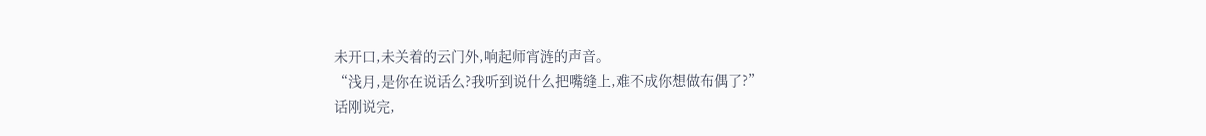未开口,未关着的云门外,响起师宵涟的声音。
“浅月,是你在说话么?我听到说什么把嘴缝上,难不成你想做布偶了?”
话刚说完,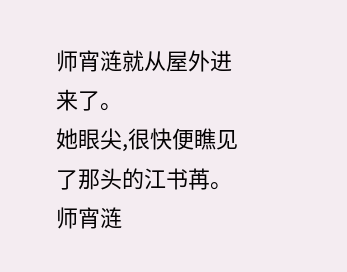师宵涟就从屋外进来了。
她眼尖,很快便瞧见了那头的江书苒。
师宵涟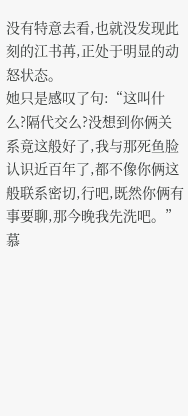没有特意去看,也就没发现此刻的江书苒,正处于明显的动怒状态。
她只是感叹了句:“这叫什么?隔代交么?没想到你俩关系竟这般好了,我与那死鱼脸认识近百年了,都不像你俩这般联系密切,行吧,既然你俩有事要聊,那今晚我先洗吧。”
慕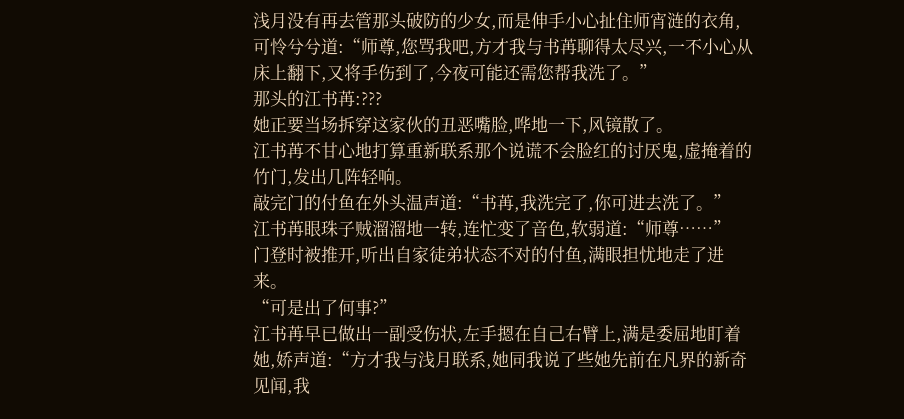浅月没有再去管那头破防的少女,而是伸手小心扯住师宵涟的衣角,可怜兮兮道:“师尊,您骂我吧,方才我与书苒聊得太尽兴,一不小心从床上翻下,又将手伤到了,今夜可能还需您帮我洗了。”
那头的江书苒:???
她正要当场拆穿这家伙的丑恶嘴脸,哗地一下,风镜散了。
江书苒不甘心地打算重新联系那个说谎不会脸红的讨厌鬼,虚掩着的竹门,发出几阵轻响。
敲完门的付鱼在外头温声道:“书苒,我洗完了,你可进去洗了。”
江书苒眼珠子贼溜溜地一转,连忙变了音色,软弱道:“师尊……”
门登时被推开,听出自家徒弟状态不对的付鱼,满眼担忧地走了进来。
“可是出了何事?”
江书苒早已做出一副受伤状,左手摁在自己右臂上,满是委屈地盯着她,娇声道:“方才我与浅月联系,她同我说了些她先前在凡界的新奇见闻,我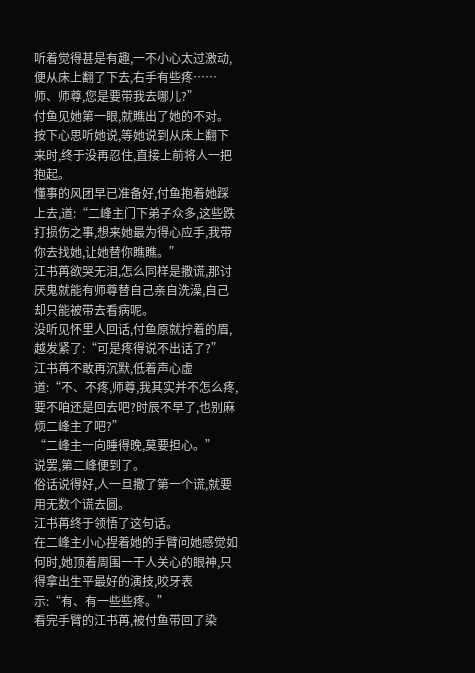听着觉得甚是有趣,一不小心太过激动,便从床上翻了下去,右手有些疼……师、师尊,您是要带我去哪儿?”
付鱼见她第一眼,就瞧出了她的不对。
按下心思听她说,等她说到从床上翻下来时,终于没再忍住,直接上前将人一把抱起。
懂事的风团早已准备好,付鱼抱着她踩上去,道:“二峰主门下弟子众多,这些跌打损伤之事,想来她最为得心应手,我带你去找她,让她替你瞧瞧。”
江书苒欲哭无泪,怎么同样是撒谎,那讨厌鬼就能有师尊替自己亲自洗澡,自己却只能被带去看病呢。
没听见怀里人回话,付鱼原就拧着的眉,越发紧了:“可是疼得说不出话了?”
江书苒不敢再沉默,低着声心虚道:“不、不疼,师尊,我其实并不怎么疼,要不咱还是回去吧?时辰不早了,也别麻烦二峰主了吧?”
“二峰主一向睡得晚,莫要担心。”
说罢,第二峰便到了。
俗话说得好,人一旦撒了第一个谎,就要用无数个谎去圆。
江书苒终于领悟了这句话。
在二峰主小心捏着她的手臂问她感觉如何时,她顶着周围一干人关心的眼神,只得拿出生平最好的演技,咬牙表示:“有、有一些些疼。”
看完手臂的江书苒,被付鱼带回了染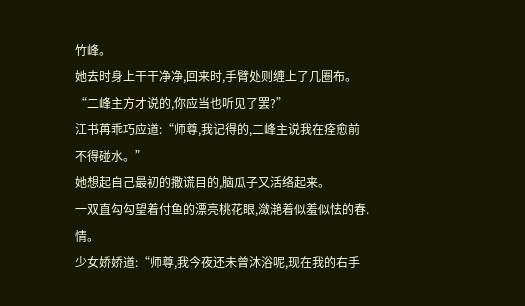竹峰。
她去时身上干干净净,回来时,手臂处则缠上了几圈布。
“二峰主方才说的,你应当也听见了罢?”
江书苒乖巧应道:“师尊,我记得的,二峰主说我在痊愈前不得碰水。”
她想起自己最初的撒谎目的,脑瓜子又活络起来。
一双直勾勾望着付鱼的漂亮桃花眼,潋滟着似羞似怯的春.情。
少女娇娇道:“师尊,我今夜还未曾沐浴呢,现在我的右手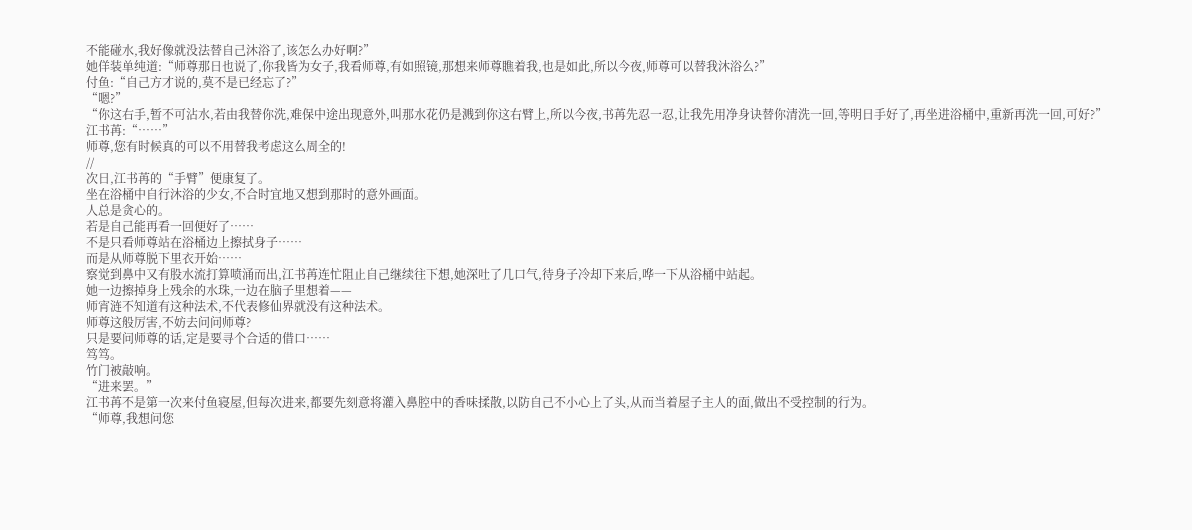不能碰水,我好像就没法替自己沐浴了,该怎么办好啊?”
她佯装单纯道:“师尊那日也说了,你我皆为女子,我看师尊,有如照镜,那想来师尊瞧着我,也是如此,所以今夜,师尊可以替我沐浴么?”
付鱼:“自己方才说的,莫不是已经忘了?”
“嗯?”
“你这右手,暂不可沾水,若由我替你洗,难保中途出现意外,叫那水花仍是溅到你这右臂上,所以今夜,书苒先忍一忍,让我先用净身诀替你清洗一回,等明日手好了,再坐进浴桶中,重新再洗一回,可好?”
江书苒:“……”
师尊,您有时候真的可以不用替我考虑这么周全的!
//
次日,江书苒的“手臂”便康复了。
坐在浴桶中自行沐浴的少女,不合时宜地又想到那时的意外画面。
人总是贪心的。
若是自己能再看一回便好了……
不是只看师尊站在浴桶边上擦拭身子……
而是从师尊脱下里衣开始……
察觉到鼻中又有股水流打算喷涌而出,江书苒连忙阻止自己继续往下想,她深吐了几口气,待身子冷却下来后,哗一下从浴桶中站起。
她一边擦掉身上残余的水珠,一边在脑子里想着——
师宵涟不知道有这种法术,不代表修仙界就没有这种法术。
师尊这般厉害,不妨去问问师尊?
只是要问师尊的话,定是要寻个合适的借口……
笃笃。
竹门被敲响。
“进来罢。”
江书苒不是第一次来付鱼寝屋,但每次进来,都要先刻意将灌入鼻腔中的香味揉散,以防自己不小心上了头,从而当着屋子主人的面,做出不受控制的行为。
“师尊,我想问您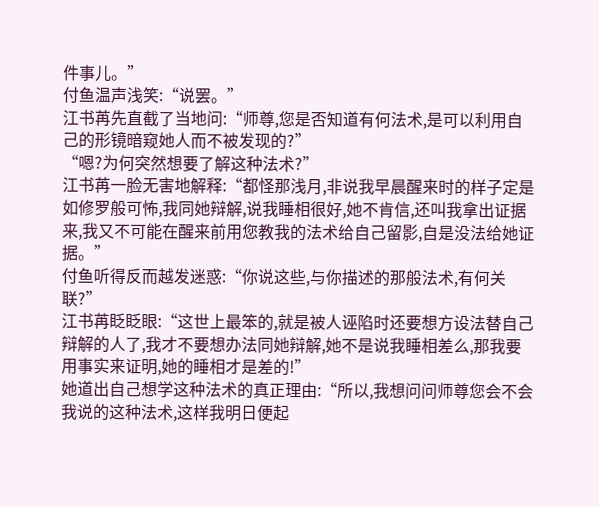件事儿。”
付鱼温声浅笑:“说罢。”
江书苒先直截了当地问:“师尊,您是否知道有何法术,是可以利用自己的形镜暗窥她人而不被发现的?”
“嗯?为何突然想要了解这种法术?”
江书苒一脸无害地解释:“都怪那浅月,非说我早晨醒来时的样子定是如修罗般可怖,我同她辩解,说我睡相很好,她不肯信,还叫我拿出证据来,我又不可能在醒来前用您教我的法术给自己留影,自是没法给她证据。”
付鱼听得反而越发迷惑:“你说这些,与你描述的那般法术,有何关联?”
江书苒眨眨眼:“这世上最笨的,就是被人诬陷时还要想方设法替自己辩解的人了,我才不要想办法同她辩解,她不是说我睡相差么,那我要用事实来证明,她的睡相才是差的!”
她道出自己想学这种法术的真正理由:“所以,我想问问师尊您会不会我说的这种法术,这样我明日便起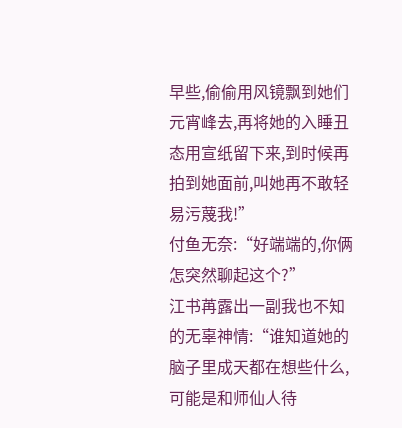早些,偷偷用风镜飘到她们元宵峰去,再将她的入睡丑态用宣纸留下来,到时候再拍到她面前,叫她再不敢轻易污蔑我!”
付鱼无奈:“好端端的,你俩怎突然聊起这个?”
江书苒露出一副我也不知的无辜神情:“谁知道她的脑子里成天都在想些什么,可能是和师仙人待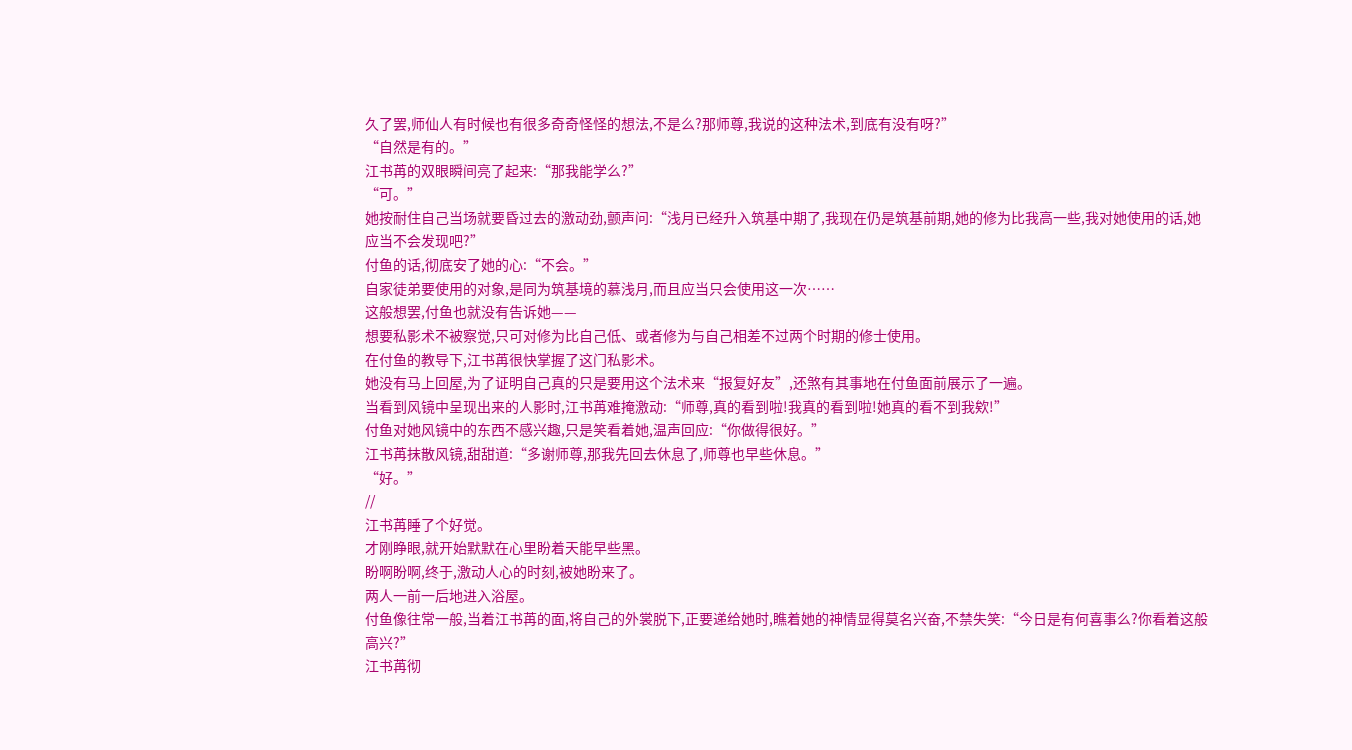久了罢,师仙人有时候也有很多奇奇怪怪的想法,不是么?那师尊,我说的这种法术,到底有没有呀?”
“自然是有的。”
江书苒的双眼瞬间亮了起来:“那我能学么?”
“可。”
她按耐住自己当场就要昏过去的激动劲,颤声问:“浅月已经升入筑基中期了,我现在仍是筑基前期,她的修为比我高一些,我对她使用的话,她应当不会发现吧?”
付鱼的话,彻底安了她的心:“不会。”
自家徒弟要使用的对象,是同为筑基境的慕浅月,而且应当只会使用这一次……
这般想罢,付鱼也就没有告诉她——
想要私影术不被察觉,只可对修为比自己低、或者修为与自己相差不过两个时期的修士使用。
在付鱼的教导下,江书苒很快掌握了这门私影术。
她没有马上回屋,为了证明自己真的只是要用这个法术来“报复好友”,还煞有其事地在付鱼面前展示了一遍。
当看到风镜中呈现出来的人影时,江书苒难掩激动:“师尊,真的看到啦!我真的看到啦!她真的看不到我欸!”
付鱼对她风镜中的东西不感兴趣,只是笑看着她,温声回应:“你做得很好。”
江书苒抹散风镜,甜甜道:“多谢师尊,那我先回去休息了,师尊也早些休息。”
“好。”
//
江书苒睡了个好觉。
才刚睁眼,就开始默默在心里盼着天能早些黑。
盼啊盼啊,终于,激动人心的时刻,被她盼来了。
两人一前一后地进入浴屋。
付鱼像往常一般,当着江书苒的面,将自己的外裳脱下,正要递给她时,瞧着她的神情显得莫名兴奋,不禁失笑:“今日是有何喜事么?你看着这般高兴?”
江书苒彻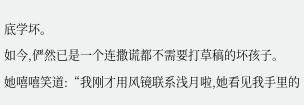底学坏。
如今,俨然已是一个连撒谎都不需要打草稿的坏孩子。
她嘻嘻笑道:“我刚才用风镜联系浅月啦,她看见我手里的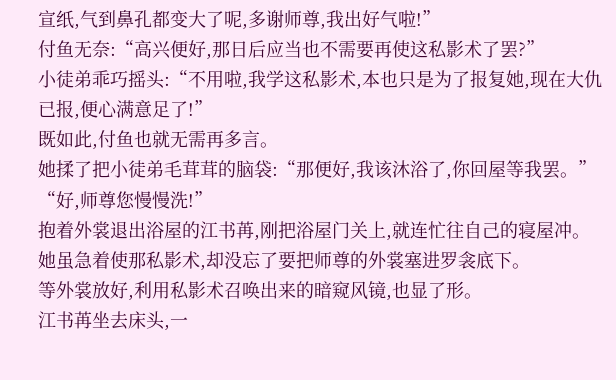宣纸,气到鼻孔都变大了呢,多谢师尊,我出好气啦!”
付鱼无奈:“高兴便好,那日后应当也不需要再使这私影术了罢?”
小徒弟乖巧摇头:“不用啦,我学这私影术,本也只是为了报复她,现在大仇已报,便心满意足了!”
既如此,付鱼也就无需再多言。
她揉了把小徒弟毛茸茸的脑袋:“那便好,我该沐浴了,你回屋等我罢。”
“好,师尊您慢慢洗!”
抱着外裳退出浴屋的江书苒,刚把浴屋门关上,就连忙往自己的寝屋冲。
她虽急着使那私影术,却没忘了要把师尊的外裳塞进罗衾底下。
等外裳放好,利用私影术召唤出来的暗窥风镜,也显了形。
江书苒坐去床头,一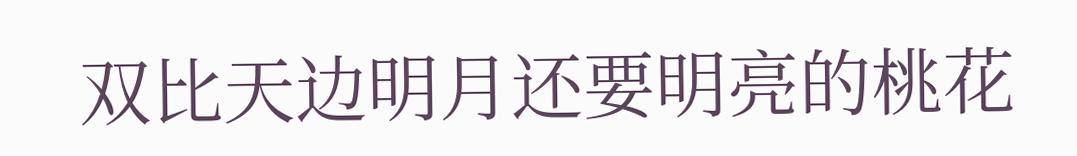双比天边明月还要明亮的桃花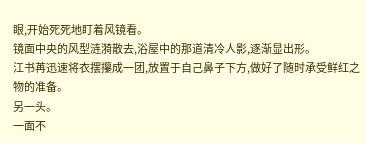眼,开始死死地盯着风镜看。
镜面中央的风型涟漪散去,浴屋中的那道清冷人影,逐渐显出形。
江书苒迅速将衣摆攥成一团,放置于自己鼻子下方,做好了随时承受鲜红之物的准备。
另一头。
一面不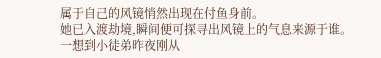属于自己的风镜悄然出现在付鱼身前。
她已入渡劫境,瞬间便可探寻出风镜上的气息来源于谁。
一想到小徒弟昨夜刚从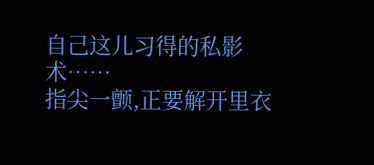自己这儿习得的私影术……
指尖一颤,正要解开里衣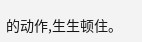的动作,生生顿住。